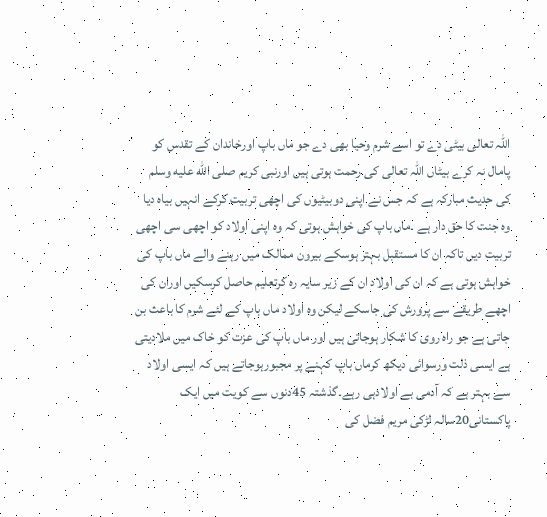اللہ تعالی بیٹی دے تو اسے شرم وحیا بھی دے جو ماں باپ اورخاندان کے تقدس کو پامال نہ کرے بیٹاں اللہ تعالی کی رحمت ہوتی ہیں اورنبی کریم صلى الله عليه وسلم کی حدیث مبارکہ ہے کہ جس نے اپنی دوبیٹیوں کی اچھی تربیت کرکے انہیں بیاہ دیا وہ جنت کا حق دار ہے ۔ماں باپ کی خواہش ہوتی کہ وہ اپنی اولاد کو اچھی سی اچھی تربیت دیں تاکہ ان کا مستقبل بہتر ہوسکے بیرون ممالک میں رہنے والے ماں باپ کی خواہش ہوتی ہے کہ ان کی اولاد ان کے زیر سایہ رہ کرتعلیم حاصل کرسکیں اوران کی اچھے طریقے سے پرورش کی جاسکے لیکن وہ اولاد ماں باپ کے لئے شرم کا باعث بن جاتی ہے جو راہ روی کا شکار ہوجاتی ہیں اور ماں باپ کی عزت کو خاک میں ملادیتی ہے ایسی ذلت ورسوائی دیکھ کرماں باپ کہنے پر مجبورہوجاتے ہیں کہ ایسی اولاد سے بہتر ہے کہ آدمی بے اولادہی رہے۔گذشتہ 45دنوں سے کویت میں ایک پاکستانی20سالہ لڑکی مریم فضل کی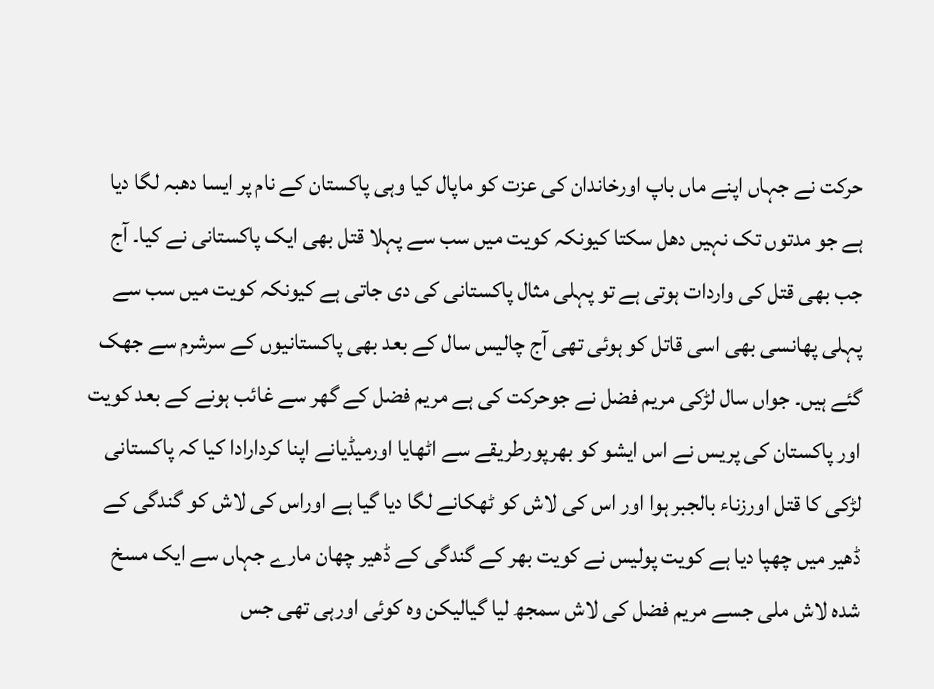حرکت نے جہاں اپنے ماں باپ اورخاندان کی عزت کو ماپال کیا وہی پاکستان کے نام پر ایسا دھبہ لگا دیا ہے جو مدتوں تک نہیں دھل سکتا کیونکہ کویت میں سب سے پہلا قتل بھی ایک پاکستانی نے کیا۔ آج جب بھی قتل کی واردات ہوتی ہے تو پہلی مثال پاکستانی کی دی جاتی ہے کیونکہ کویت میں سب سے پہلی پھانسی بھی اسی قاتل کو ہوئی تھی آج چالیس سال کے بعد بھی پاکستانیوں کے سرشرم سے جھک گئے ہیں۔ جواں سال لڑکی مریم فضل نے جوحرکت کی ہے مریم فضل کے گھر سے غائب ہونے کے بعد کویت اور پاکستان کی پریس نے اس ایشو کو بھرپورطریقے سے اٹھایا اورمیڈیانے اپنا کردارادا کیا کہ پاکستانی لڑکی کا قتل اورزناء بالجبر ہوا اور اس کی لاش کو ٹھکانے لگا دیا گیا ہے اوراس کی لاش کو گندگی کے ڈھیر میں چھپا دیا ہے کویت پولیس نے کویت بھر کے گندگی کے ڈھیر چھان مارے جہاں سے ایک مسخ شدہ لاش ملی جسے مریم فضل کی لاش سمجھ لیا گیالیکن وہ کوئی اورہی تھی جس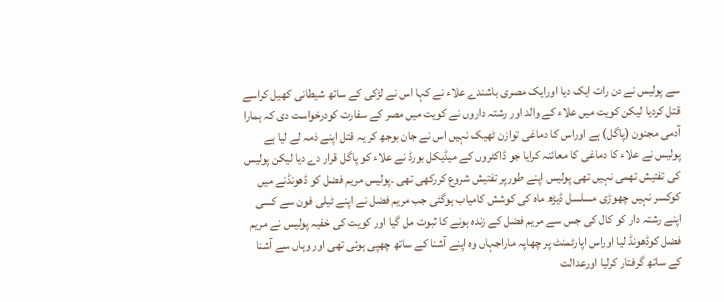سے پولیس نے دن رات ایک دیا اورایک مصری باشندے علاء نے کہا اس نے لڑکی کے ساتھ شیطانی کھیل کراسے قتل کردیا لیکن کویت میں علاء کے والد اور رشتہ داروں نے کویت میں مصر کے سفارت کودرخواست دی کہ ہمارا آدمی مجنون (پاگل) ہے اوراس کا دماغی توازن ٹھیک نہیں اس نے جان بوجھ کر یہ قتل اپنے ذمہ لے لیا ہے پولیس نے علاء کا دماغی کا معائنہ کرایا جو ڈاکٹروں کے میڈیکل بورڈ نے علاء کو پاگل قرار دے دیا لیکن پولیس کی تفتیش تھمی نہیں تھی پولیس اپنے طورپر تفتیش شروع کررکھی تھی ۔پولیس مریم فضل کو ڈھونڈنے میں کوکسر نہیں چھوڑی مسلسل ڈیڑھ ماہ کی کوشش کامیاب ہوگئی جب مریم فضل نے اپنے ٹیلی فون سے کسی اپنے رشتہ دار کو کال کی جس سے مریم فضل کے زندہ ہونے کا ثبوت مل گیا اور کویت کی خفیہ پولیس نے مریم فضل کوڈھونڈ لیا اوراس اپارٹمنٹ پر چھاپہ ماراجہاں وہ اپنے آشنا کے ساتھ چھپی ہوئی تھی اور وہاں سے آشنا کے ساتھ گرفتار کرلیا اورعدالت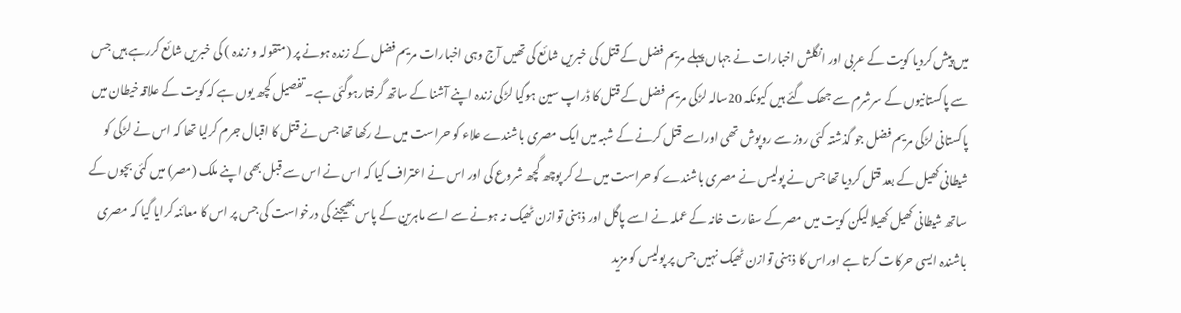میں پیش کردیا کویت کے عربی اور انگلش اخبارات نے جہاں پہلے مریم فضل کے قتل کی خبریں شائع کی تھیں آج وہی اخبارات مریم فضل کے زندہ ہونے پر (متقولہ و زندہ ) کی خبریں شائع کررہے ہیں جس سے پاکستانیوں کے سرشرم سے جھک گئے ہیں کیونکہ 20سالہ لڑکی مریم فضل کے قتل کا ڈراپ سین ہوگیا لڑکی زندہ اپنے آشنا کے ساتھ گرفتارہوگئی ہے۔ تفصیل کچھ یوں ہے کہ کویت کے علاقہ خیطان میں پاکستانی لڑکی مریم فضل جو گذشتہ کئی روز سے روپوش تھی اوراسے قتل کرنے کے شبہ میں ایک مصری باشندے علاء کو حراست میں لے رکھا تھا جس نے قتل کا اقبال جرم کرلیا تھا کہ اس نے لڑکی کو شیطانی کھیل کے بعد قتل کردیا تھا جس نے پولیس نے مصری باشندے کو حراست میں لے کر پوچھ گچھ شروع کی اور اس نے اعتراف کیا کہ اس نے اس سے قبل بھی اپنے ملک (مصر) میں کئی بچوں کے ساتھ شیطانی کھیل کھیلا لیکن کویت میں مصر کے سفارت خانہ کے عملہ نے اسے پاگل اور ذہنی توازن ٹھیک نہ ہونے سے اسے ماہرین کے پاس بھیجنے کی درخواست کی جس پر اس کا معائنہ کرایا گیا کہ مصری باشندہ ایسی حرکات کرتا ہے اوراس کا ذہنی توازن ٹھیک نہیں جس پر پولیس کو مزید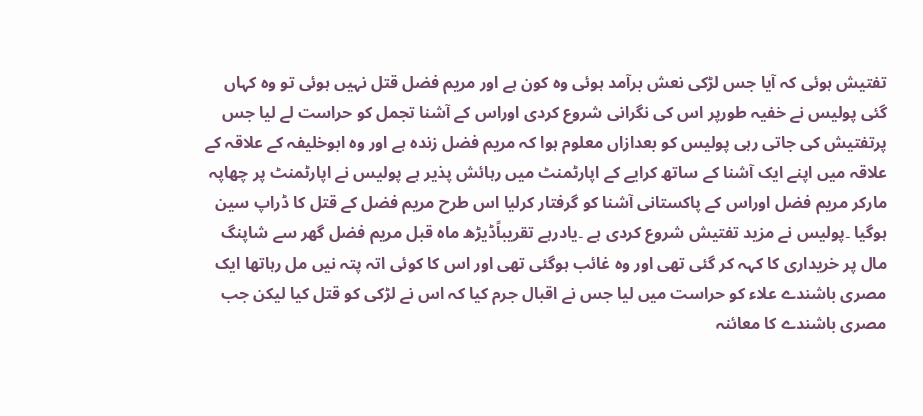تفتیش ہوئی کہ آیا جس لڑکی نعش برآمد ہوئی وہ کون ہے اور مریم فضل قتل نہیں ہوئی تو وہ کہاں گئی پولیس نے خفیہ طورپر اس کی نگرانی شروع کردی اوراس کے آشنا تجمل کو حراست لے لیا جس پرتفتیش کی جاتی رہی پولیس کو بعدازاں معلوم ہوا کہ مریم فضل زندہ ہے اور وہ ابوخلیفہ کے علاقہ کے علاقہ میں اپنے ایک آشنا کے ساتھ کرایے کے اپارٹمنٹ میں رہائش پذیر ہے پولیس نے اپارٹمنٹ پر چھاپہ مارکر مریم فضل اوراس کے پاکستانی آشنا کو گرفتار کرلیا اس طرح مریم فضل کے قتل کا ڈراپ سین ہوگیا ۔پولیس نے مزید تفتیش شروع کردی ہے ۔یادرہے تقریباًڈیڑھ ماہ قبل مریم فضل گھر سے شاپنگ مال پر خریداری کا کہہ کر گئی تھی اور وہ غائب ہوگئی تھی اور اس کا کوئی اتہ پتہ نیں مل رہاتھا ایک مصری باشندے علاء کو حراست میں لیا جس نے اقبال جرم کیا کہ اس نے لڑکی کو قتل کیا لیکن جب مصری باشندے کا معائنہ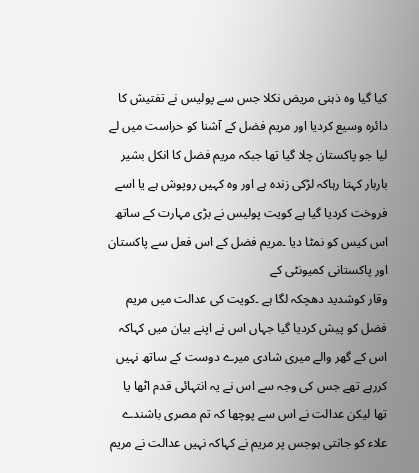کیا گیا وہ ذہنی مریض نکلا جس سے پولیس نے تفتیش کا دائرہ وسیع کردیا اور مریم فضل کے آشنا کو حراست میں لے لیا جو پاکستان چلا گیا تھا جبکہ مریم فضل کا انکل بشیر باربار کہتا رہاکہ لڑکی زندہ ہے اور وہ کہیں روپوش ہے یا اسے فروخت کردیا گیا ہے کویت پولیس نے بڑی مہارت کے ساتھ اس کیس کو نمٹا دیا ۔مریم فضل کے اس فعل سے پاکستان اور پاکستانی کمیونٹی کے
وقار کوشدید دھچکہ لگا ہے ۔کویت کی عدالت میں مریم فضل کو پیش کردیا گیا جہاں اس نے اپنے بیان میں کہاکہ اس کے گھر والے میری شادی میرے دوست کے ساتھ نہیں کررہے تھے جس کی وجہ سے اس نے یہ انتہائی قدم اٹھا یا تھا لیکن عدالت نے اس سے پوچھا کہ تم مصری باشندے علاء کو جانتی ہوجس پر مریم نے کہاکہ نہیں عدالت نے مریم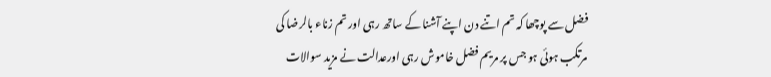فضل سے پوچھا کہ تم اتنے دن اپنے آشنا کے ساتھ رہی اور تم زناء بالرضا کی مرتکب ہوئی ہو جس پر مریم فضل خاموش رہی اورعدالت نے مزید سوالات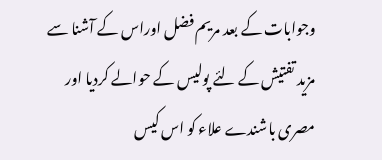وجوابات کے بعد مریم فضل اوراس کے آشنا سے مزید تفتیش کے لئے پولیس کے حوالے کردیا اور مصری باشندے علاء کو اس کیس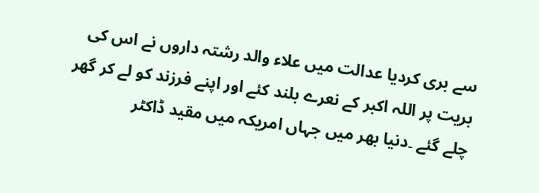سے بری کردیا عدالت میں علاء والد رشتہ داروں نے اس کی بریت پر اللہ اکبر کے نعرے بلند کئے اور اپنے فرزند کو لے کر گھر چلے گئے ۔دنیا بھر میں جہاں امریکہ میں مقید ڈاکٹر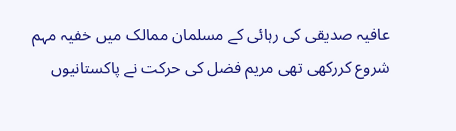عافیہ صدیقی کی رہائی کے مسلمان ممالک میں خفیہ مہم شروع کررکھی تھی مریم فضل کی حرکت نے پاکستانیوں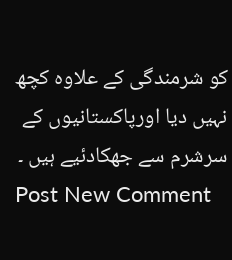کو شرمندگی کے علاوہ کچھ نہیں دیا اورپاکستانیوں کے سرشرم سے جھکادئیے ہیں ۔
Post New Comment